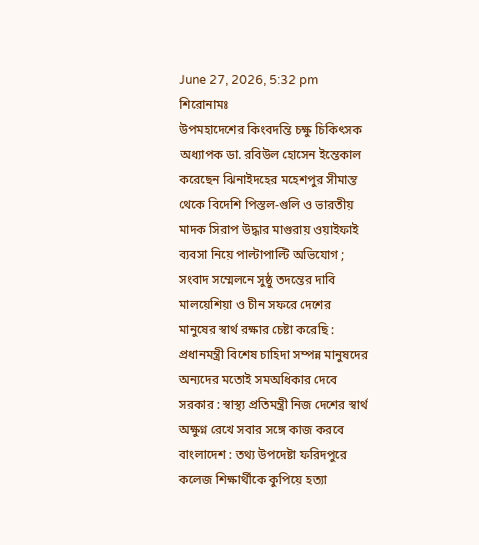June 27, 2026, 5:32 pm
শিরোনামঃ
উপমহাদেশের কিংবদন্তি চক্ষু চিকিৎসক অধ্যাপক ডা. রবিউল হোসেন ইন্তেকাল করেছেন ঝিনাইদহের মহেশপুর সীমান্ত থেকে বিদেশি পিস্তল-গুলি ও ভারতীয় মাদক সিরাপ উদ্ধার মাগুরায় ওয়াইফাই ব্যবসা নিয়ে পাল্টাপাল্টি অভিযোগ ; সংবাদ সম্মেলনে সুষ্ঠু তদন্তের দাবি মালয়েশিয়া ও চীন সফরে দেশের মানুষের স্বার্থ রক্ষার চেষ্টা করেছি : প্রধানমন্ত্রী বিশেষ চাহিদা সম্পন্ন মানুষদের অন্যদের মতোই সমঅধিকার দেবে সরকার : স্বাস্থ্য প্রতিমন্ত্রী নিজ দেশের স্বার্থ অক্ষুণ্ন রেখে সবার সঙ্গে কাজ করবে বাংলাদেশ : তথ্য উপদেষ্টা ফরিদপুরে কলেজ শিক্ষার্থীকে কুপিয়ে হত্যা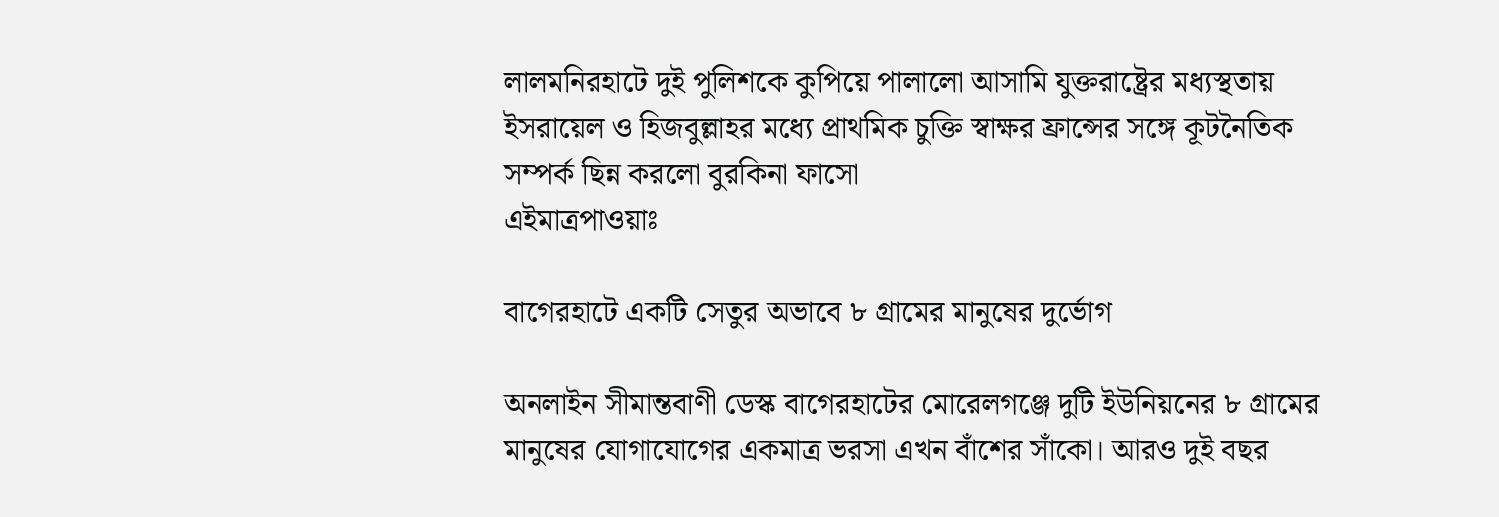লালমনিরহাটে দুই পুলিশকে কুপিয়ে পালালো আসামি যুক্তরাষ্ট্রের মধ্যস্থতায় ইসরায়েল ও হিজবুল্লাহর মধ্যে প্রাথমিক চুক্তি স্বাক্ষর ফ্রান্সের সঙ্গে কূটনৈতিক সম্পর্ক ছিন্ন করলো বুরকিনা ফাসো
এইমাত্রপাওয়াঃ

বাগেরহাটে একটি সেতুর অভাবে ৮ গ্রামের মানুষের দুর্ভোগ

অনলাইন সীমান্তবাণী ডেস্ক বাগেরহাটের মোরেলগঞ্জে দুটি ইউনিয়নের ৮ গ্রামের  মানুষের যোগাযোগের একমাত্র ভরসা এখন বাঁশের সাঁকো। আরও দুই বছর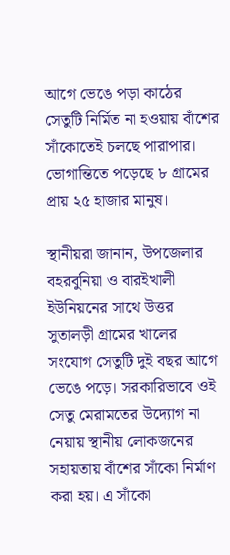আগে ভেঙে পড়া কাঠের সেতুটি নির্মিত না হওয়ায় বাঁশের সাঁকোতেই চলছে পারাপার। ভোগান্তিতে পড়েছে ৮ গ্রামের প্রায় ২৫ হাজার মানুষ।

স্থানীয়রা জানান, উপজেলার  বহরবুনিয়া ও বারইখালী ইউনিয়নের সাথে উত্তর সুতালড়ী গ্রামের খালের সংযোগ সেতুটি দুই বছর আগে ভেঙে পড়ে। সরকারিভাবে ওই সেতু মেরামতের উদ্যোগ না নেয়ায় স্থানীয় লোকজনের সহায়তায় বাঁশের সাঁকো নির্মাণ করা হয়। এ সাঁকো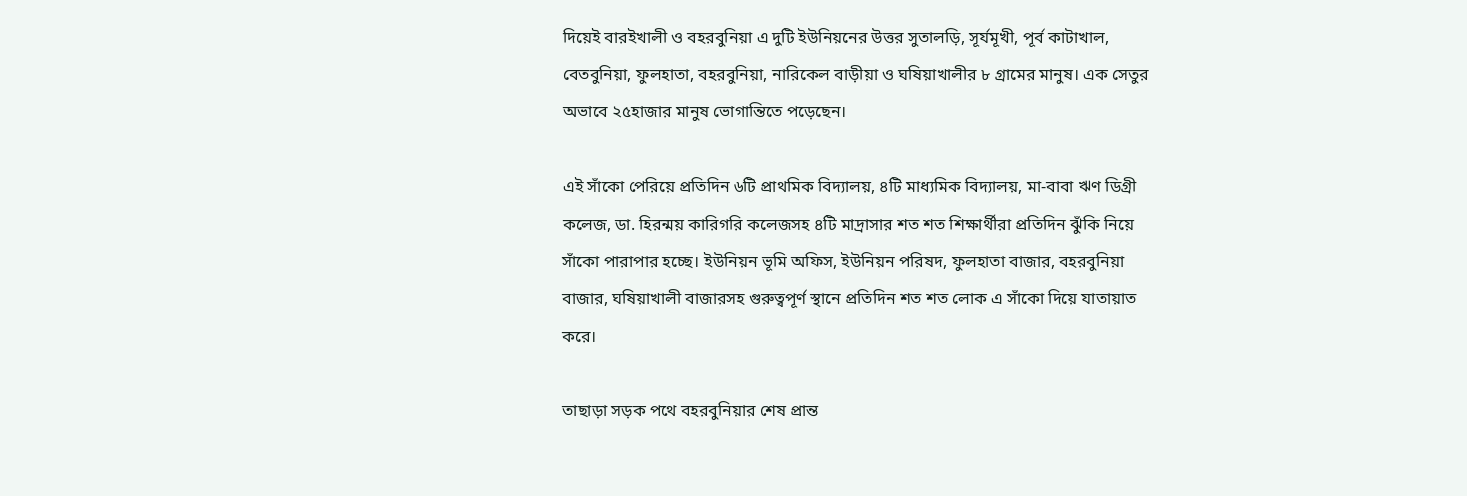দিয়েই বারইখালী ও বহরবুনিয়া এ দুটি ইউনিয়নের উত্তর সুতালড়ি, সূর্যমূখী, পূর্ব কাটাখাল, বেতবুনিয়া, ফুলহাতা, বহরবুনিয়া, নারিকেল বাড়ীয়া ও ঘষিয়াখালীর ৮ গ্রামের মানুষ। এক সেতুর  অভাবে ২৫হাজার মানুষ ভোগান্তিতে পড়েছেন।

এই সাঁকো পেরিয়ে প্রতিদিন ৬টি প্রাথমিক বিদ্যালয়, ৪টি মাধ্যমিক বিদ্যালয়, মা-বাবা ঋণ ডিগ্রী কলেজ, ডা. হিরন্ময় কারিগরি কলেজসহ ৪টি মাদ্রাসার শত শত শিক্ষার্থীরা প্রতিদিন ঝুঁকি নিয়ে সাঁকো পারাপার হচ্ছে। ইউনিয়ন ভূমি অফিস, ইউনিয়ন পরিষদ, ফুলহাতা বাজার, বহরবুনিয়া বাজার, ঘষিয়াখালী বাজারসহ গুরুত্বপূর্ণ স্থানে প্রতিদিন শত শত লোক এ সাঁকো দিয়ে যাতায়াত করে।

তাছাড়া সড়ক পথে বহরবুনিয়ার শেষ প্রান্ত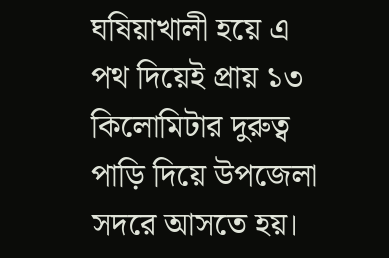ঘষিয়াখালী হয়ে এ পথ দিয়েই প্রায় ১৩ কিলোমিটার দুরুত্ব পাড়ি দিয়ে উপজেলা সদরে আসতে হয়।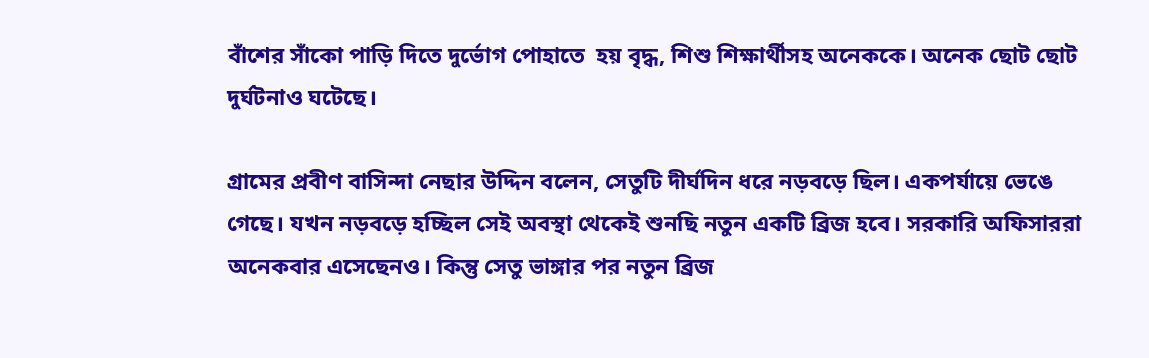বাঁশের সাঁকো পাড়ি দিতে দুর্ভোগ পোহাতে  হয় বৃদ্ধ, শিশু শিক্ষার্থীসহ অনেককে। অনেক ছোট ছোট  দুর্ঘটনাও ঘটেছে।

গ্রামের প্রবীণ বাসিন্দা নেছার উদ্দিন বলেন, সেতুটি দীর্ঘদিন ধরে নড়বড়ে ছিল। একপর্যায়ে ভেঙে গেছে। যখন নড়বড়ে হচ্ছিল সেই অবস্থা থেকেই শুনছি নতুন একটি ব্রিজ হবে। সরকারি অফিসাররা অনেকবার এসেছেনও। কিন্তু সেতু ভাঙ্গার পর নতুন ব্রিজ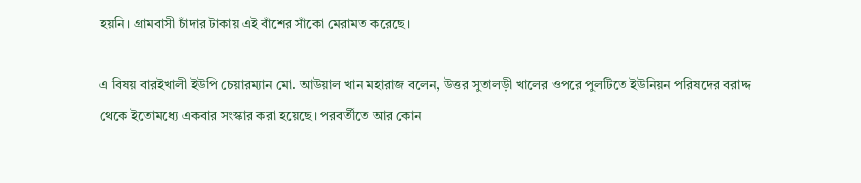হয়নি। গ্রামবাসী চাঁদার টাকায় এই বাঁশের সাঁকো মেরামত করেছে।

এ বিষয় বারইখালী ইউপি চেয়ারম্যান মো. আউয়াল খান মহারাজ বলেন, উত্তর সুতালড়ী খালের ওপরে পুলটিতে ইউনিয়ন পরিষদের বরাদ্দ থেকে ইতোমধ্যে একবার সংস্কার করা হয়েছে। পরবর্তীতে আর কোন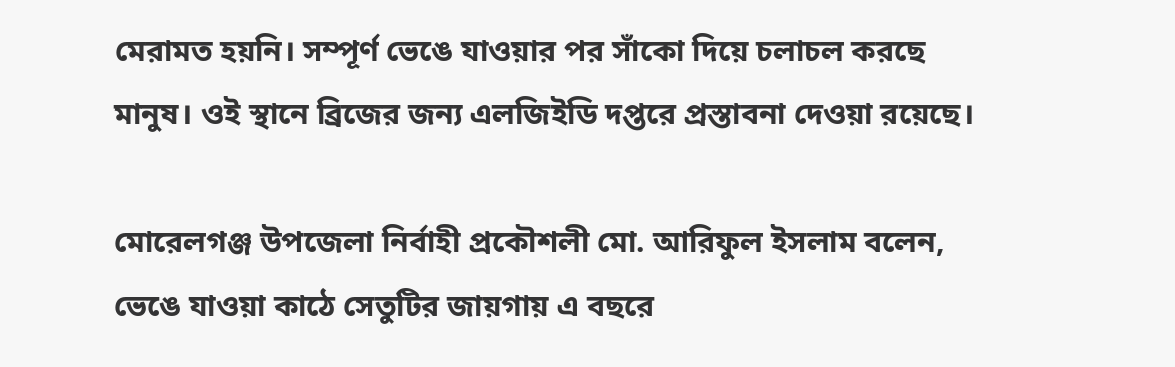মেরামত হয়নি। সম্পূর্ণ ভেঙে যাওয়ার পর সাঁকো দিয়ে চলাচল করছে মানুষ। ওই স্থানে ব্রিজের জন্য এলজিইডি দপ্তরে প্রস্তাবনা দেওয়া রয়েছে।

মোরেলগঞ্জ উপজেলা নির্বাহী প্রকৌশলী মো. আরিফুল ইসলাম বলেন, ভেঙে যাওয়া কাঠে সেতুটির জায়গায় এ বছরে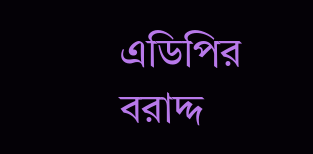এডিপির বরাদ্দ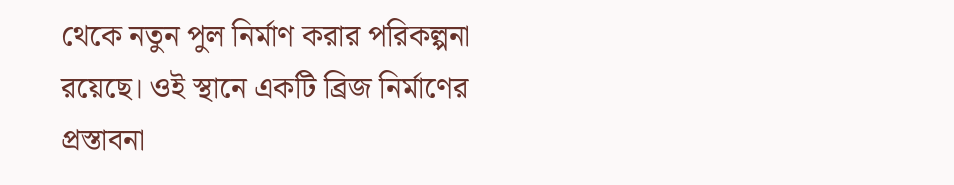থেকে নতুন পুল নির্মাণ করার পরিকল্পনা রয়েছে। ওই স্থানে একটি ব্রিজ নির্মাণের প্রস্তাবনা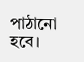পাঠানো হবে।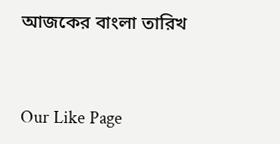আজকের বাংলা তারিখ



Our Like Page